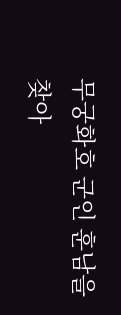무궁화호 군인 훈남을 찾아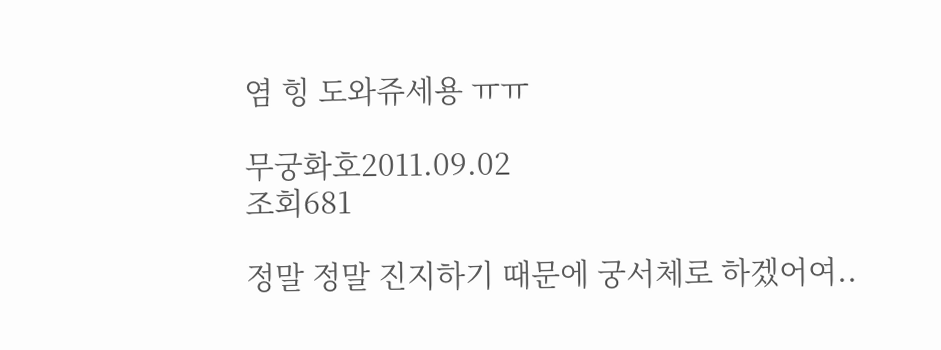염 힝 도와쥬세용 ㅠㅠ

무궁화호2011.09.02
조회681

정말 정말 진지하기 때문에 궁서체로 하겠어여..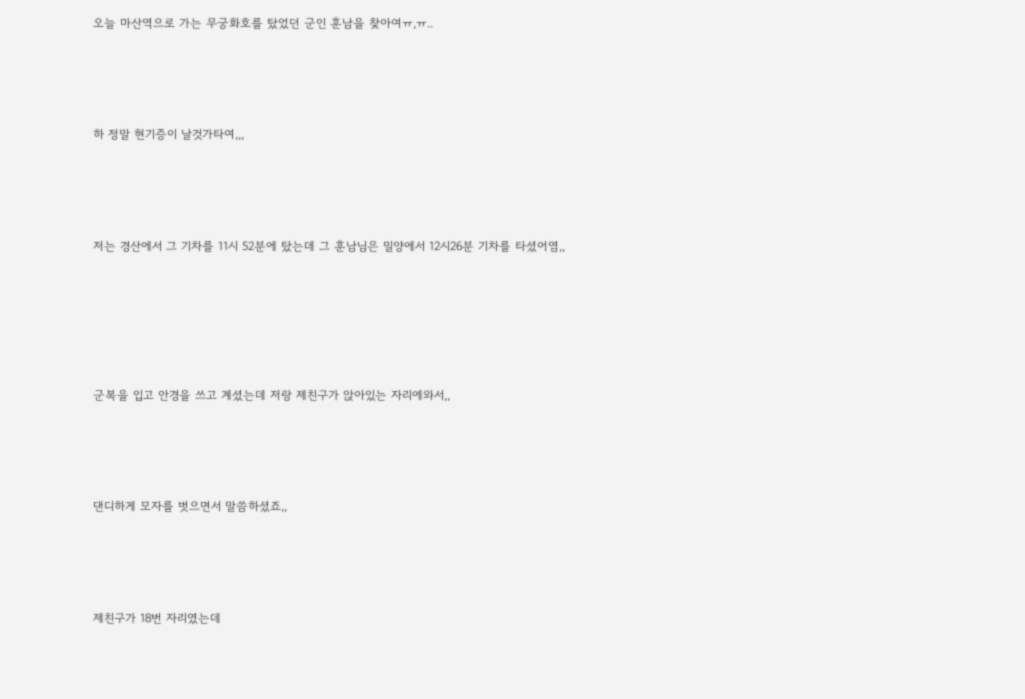오늘 마산역으로 가는 무궁화호를 탔었던 군인 훈남을 찾아여ㅠ,ㅠ..





하 정말 현기증이 날것가타여,,,





저는 경산에서 그 기차를 11시 52분에 탔는데 그 훈남님은 밀양에서 12시26분 기차를 타셨어염,,







군복을 입고 안경을 쓰고 계셨는데 저랑 제친구가 앉아있는 자리에와서,,





댄디하게 모자를 벗으면서 말씀하셨죠,,





제친구가 18번 자리였는데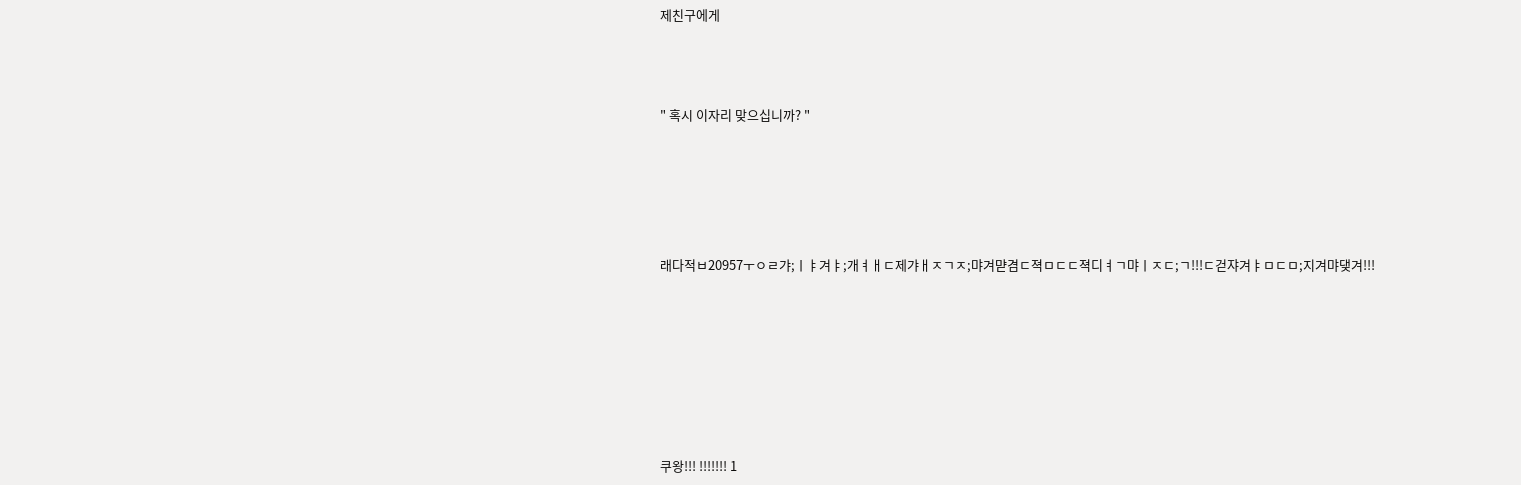제친구에게



" 혹시 이자리 맞으십니까? "





래다적ㅂ20957ㅜㅇㄹ갸;ㅣㅑ겨ㅑ;개ㅕㅐㄷ제갸ㅐㅈㄱㅈ;먀겨먇겸ㄷ젹ㅁㄷㄷ젹디ㅕㄱ먀ㅣㅈㄷ;ㄱ!!!ㄷ걷쟈겨ㅑㅁㄷㅁ;지겨먀댖겨!!!







쿠왕!!! !!!!!!! 1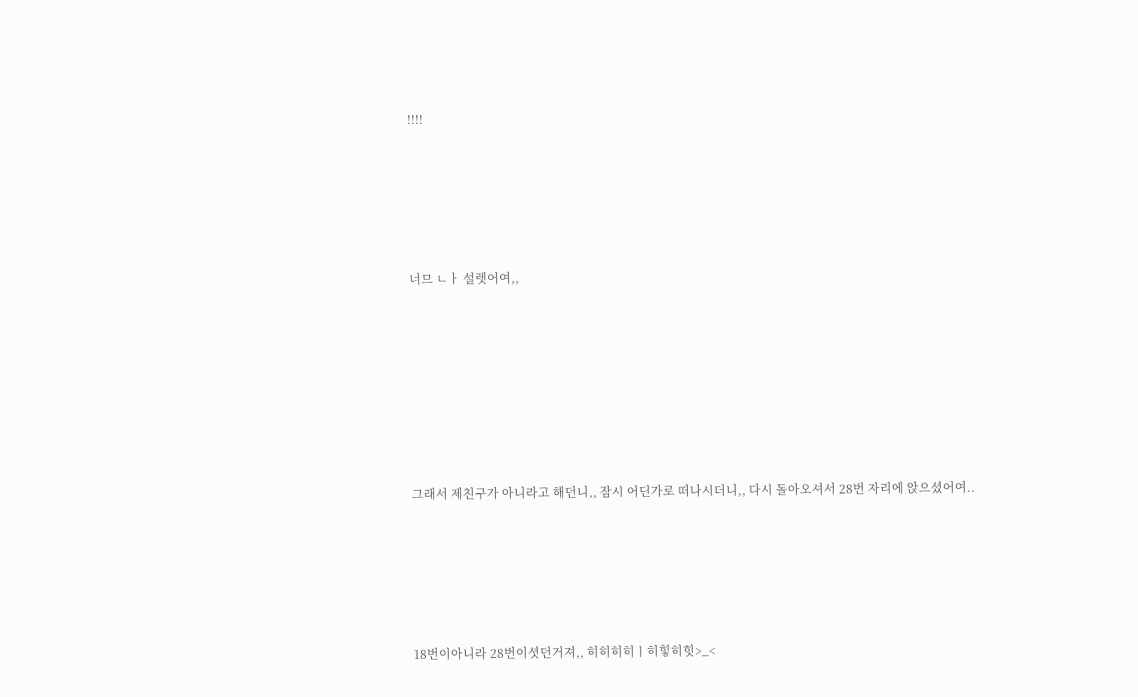!!!!





너므 ㄴㅏ 설렛어여,,







그래서 제친구가 아니라고 해던니,, 잠시 어딘가로 떠나시더니,, 다시 돌아오셔서 28번 자리에 앉으셨어여..





18번이아니라 28번이셧던거져,, 히히히히ㅣ히힣히힛>_<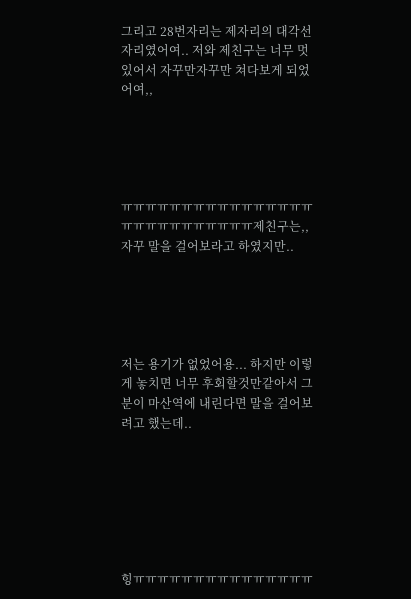그리고 28번자리는 제자리의 대각선 자리였어여.. 저와 제친구는 너무 멋있어서 자꾸만자꾸만 쳐다보게 되었어여,,





ㅠㅠㅠㅠㅠㅠㅠㅠㅠㅠㅠㅠㅠㅠㅠㅠㅠㅠㅠㅠㅠㅠㅠㅠㅠㅠㅠ제친구는,, 자꾸 말을 걸어보라고 하였지만..





저는 용기가 없었어용... 하지만 이렇게 놓치면 너무 후회할것만같아서 그분이 마산역에 내린다면 말을 걸어보려고 했는데..







힝ㅠㅠㅠㅠㅠㅠㅠㅠㅠㅠㅠㅠㅠㅠㅠ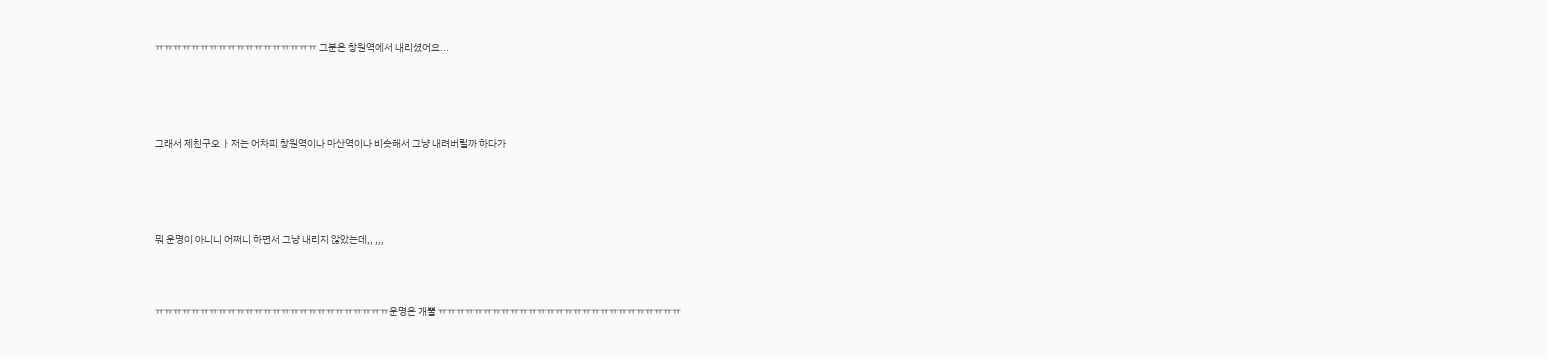ㅠㅠㅠㅠㅠㅠㅠㅠㅠㅠㅠㅠㅠㅠㅠㅠㅠㅠ 그분은 창원역에서 내리셨어요...







그래서 제친구오 ㅏ저는 어차피 창원역이나 마산역이나 비슷해서 그냥 내려버릴까 하다가







뭐 운명이 아니니 어쩌니 하면서 그냥 내리지 않았는데,, ,,,





ㅠㅠㅠㅠㅠㅠㅠㅠㅠㅠㅠㅠㅠㅠㅠㅠㅠㅠㅠㅠㅠㅠㅠㅠㅠㅠ운명은 개뿔 ㅠㅠㅠㅠㅠㅠㅠㅠㅠㅠㅠㅠㅠㅠㅠㅠㅠㅠㅠㅠㅠㅠㅠㅠㅠㅠㅠ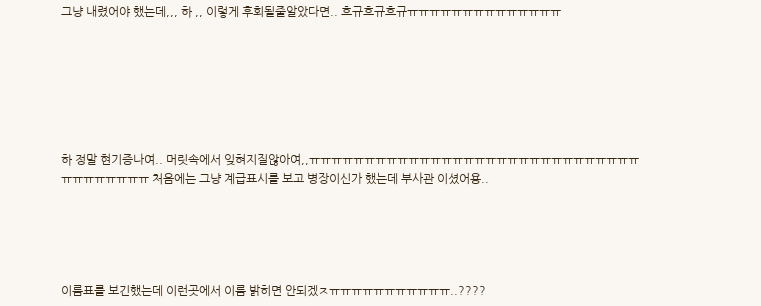그냥 내렸어야 했는데,,, 하 ,, 이렇게 후회될줄알았다면.. 흐규흐규흐규ㅠㅠㅠㅠㅠㅠㅠㅠㅠㅠㅠㅠㅠㅠ







하 정말 현기증나여.. 머릿속에서 잊혀지질않아여,,ㅠㅠㅠㅠㅠㅠㅠㅠㅠㅠㅠㅠㅠㅠㅠㅠㅠㅠㅠㅠㅠㅠㅠㅠㅠㅠㅠㅠㅠㅠㅠㅠㅠㅠㅠㅠㅠㅠ 처음에는 그냥 계급표시를 보고 병장이신가 했는데 부사관 이셨어용..





이름표를 보긴했는데 이런곳에서 이름 밝히면 안되겠ㅈㅠㅠㅠㅠㅠㅠㅠㅠㅠㅠㅠ..????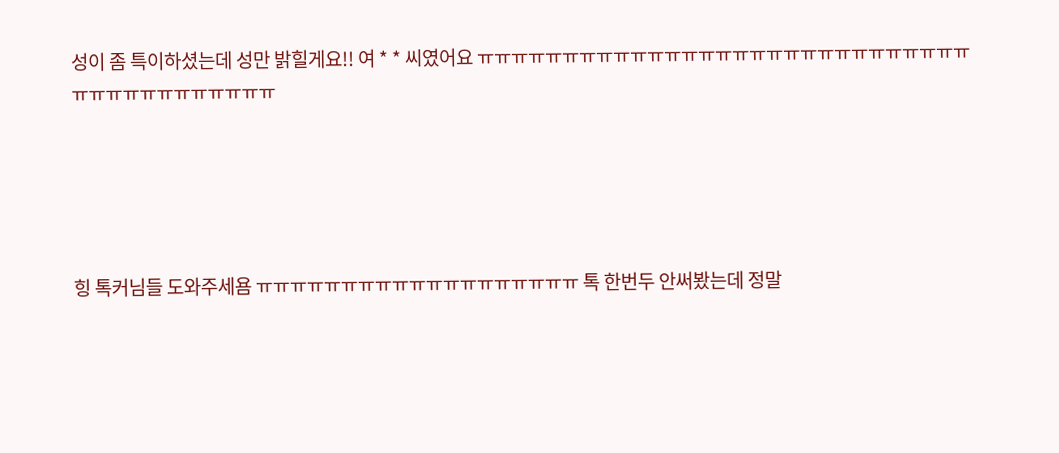성이 좀 특이하셨는데 성만 밝힐게요!! 여 * * 씨였어요 ㅠㅠㅠㅠㅠㅠㅠㅠㅠㅠㅠㅠㅠㅠㅠㅠㅠㅠㅠㅠㅠㅠㅠㅠㅠㅠㅠㅠㅠㅠㅠㅠㅠㅠㅠㅠㅠㅠㅠㅠㅠ





힝 톡커님들 도와주세욤 ㅠㅠㅠㅠㅠㅠㅠㅠㅠㅠㅠㅠㅠㅠㅠㅠㅠㅠㅠ 톡 한번두 안써봤는데 정말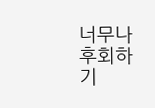너무나 후회하기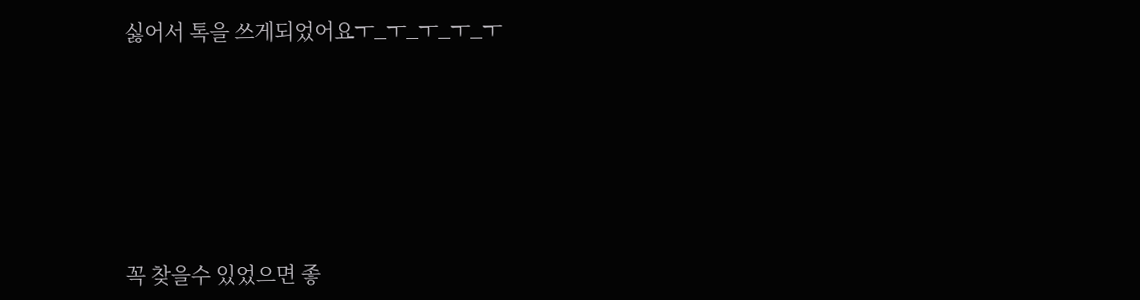싫어서 톡을 쓰게되었어요ㅜ_ㅜ_ㅜ_ㅜ_ㅜ







꼭 찾을수 있었으면 좋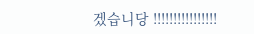겠습니당 !!!!!!!!!!!!!!!!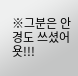※그분은 안경도 쓰셨어욧!!!